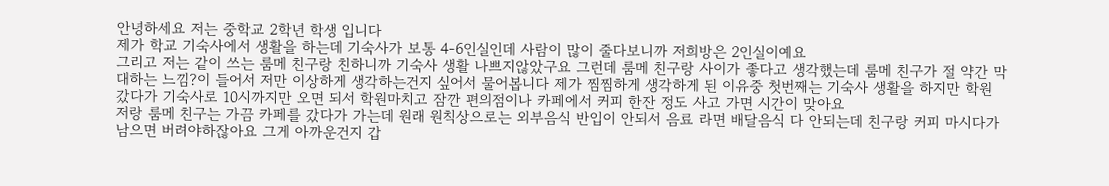안녕하세요 저는 중학교 2학년 학생 입니다
제가 학교 기숙사에서 생활을 하는데 기숙사가 보통 4-6인실인데 사람이 많이 줄다보니까 저희방은 2인실이예요
그리고 저는 같이 쓰는 룸메 친구랑 친하니까 기숙사 생활 나쁘지않았구요 그런데 룸메 친구랑 사이가 좋다고 생각했는데 룸메 친구가 절 약간 막대하는 느낌?이 들어서 저만 이상하게 생각하는건지 싶어서 물어봅니다 제가 찜찜하게 생각하게 된 이유중 첫번째는 기숙사 생활을 하지만 학원 갔다가 기숙사로 10시까지만 오면 되서 학원마치고 잠깐 편의점이나 카페에서 커피 한잔 정도 사고 가면 시간이 맞아요
저랑 룸메 친구는 가끔 카페를 갔다가 가는데 원래 원칙상으로는 외부음식 반입이 안되서 음료 라면 배달음식 다 안되는데 친구랑 커피 마시다가 남으면 버려야하잖아요 그게 아까운건지 갑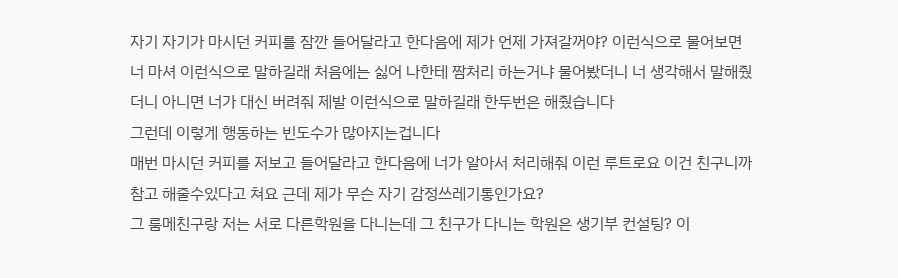자기 자기가 마시던 커피를 잠깐 들어달라고 한다음에 제가 언제 가져갈꺼야? 이런식으로 물어보면 너 마셔 이런식으로 말하길래 처음에는 싫어 나한테 짬처리 하는거냐 물어봤더니 너 생각해서 말해줬더니 아니면 너가 대신 버려줘 제발 이런식으로 말하길래 한두번은 해줬습니다
그런데 이렇게 행동하는 빈도수가 많아지는겁니다
매번 마시던 커피를 저보고 들어달라고 한다음에 너가 알아서 처리해줘 이런 루트로요 이건 친구니까 참고 해줄수있다고 쳐요 근데 제가 무슨 자기 감정쓰레기통인가요?
그 룸메친구랑 저는 서로 다른학원을 다니는데 그 친구가 다니는 학원은 생기부 컨설팅? 이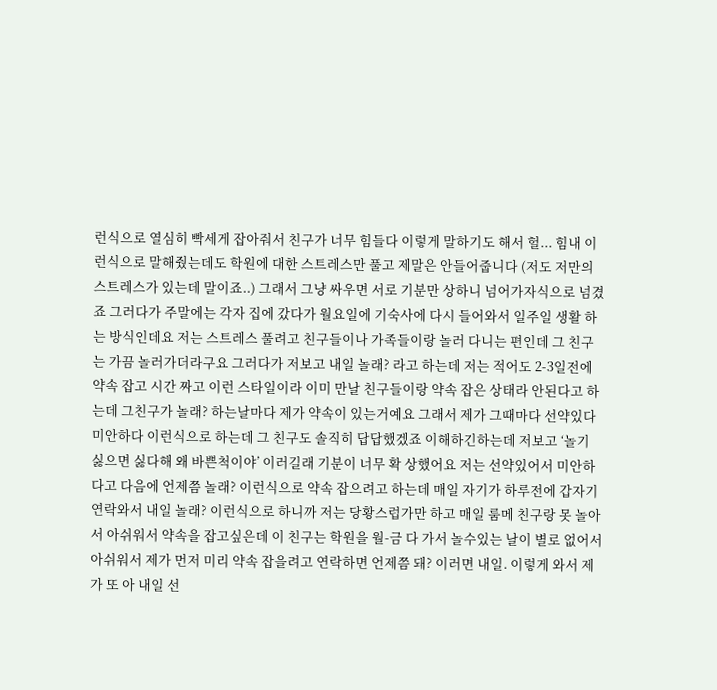런식으로 열심히 빡세게 잡아줘서 친구가 너무 힘들다 이렇게 말하기도 해서 헐... 힘내 이런식으로 말해줬는데도 학원에 대한 스트레스만 풀고 제말은 안들어줍니다 (저도 저만의 스트레스가 있는데 말이죠..) 그래서 그냥 싸우면 서로 기분만 상하니 넘어가자식으로 넘겼죠 그러다가 주말에는 각자 집에 갔다가 월요일에 기숙사에 다시 들어와서 일주일 생활 하는 방식인데요 저는 스트레스 풀려고 친구들이나 가족들이랑 놀러 다니는 편인데 그 친구는 가끔 놀러가더라구요 그러다가 저보고 내일 놀래? 라고 하는데 저는 적어도 2-3일전에 약속 잡고 시간 짜고 이런 스타일이라 이미 만날 친구들이랑 약속 잡은 상태라 안된다고 하는데 그친구가 놀래? 하는날마다 제가 약속이 있는거예요 그래서 제가 그때마다 선약있다 미안하다 이런식으로 하는데 그 친구도 솔직히 답답했겠죠 이해하긴하는데 저보고 ‘놀기 싫으면 싫다해 왜 바쁜척이야’ 이러길래 기분이 너무 확 상했어요 저는 선약있어서 미안하다고 다음에 언제쯤 놀래? 이런식으로 약속 잡으려고 하는데 매일 자기가 하루전에 갑자기 연락와서 내일 놀래? 이런식으로 하니까 저는 당황스럽가만 하고 매일 룸메 친구랑 못 놀아서 아쉬워서 약속을 잡고싶은데 이 친구는 학원을 월-금 다 가서 놀수있는 날이 별로 없어서 아쉬워서 제가 먼저 미리 약속 잡을려고 연락하면 언제쯤 돼? 이러면 내일. 이렇게 와서 제가 또 아 내일 선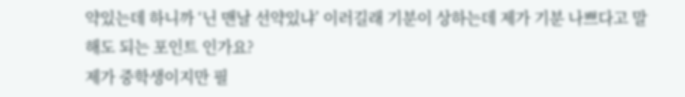약있는데 하니까 ‘닌 맨날 선약있냐’ 이러길래 기분이 상하는데 제가 기분 나쁘다고 말해도 되는 포인트 인가요?
제가 중학생이지만 필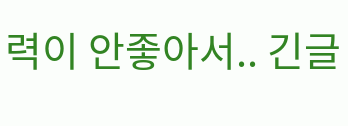력이 안좋아서.. 긴글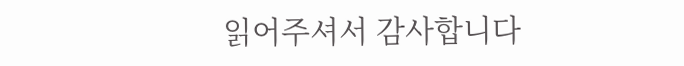읽어주셔서 감사합니다